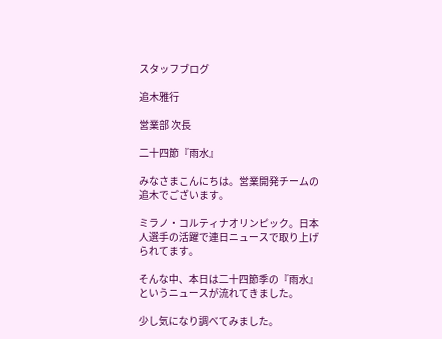スタッフブログ

追木雅行

営業部 次長

二十四節『雨水』

みなさまこんにちは。営業開発チームの追木でございます。

ミラノ・コルティナオリンピック。日本人選手の活躍で連日ニュースで取り上げられてます。

そんな中、本日は二十四節季の『雨水』というニュースが流れてきました。

少し気になり調べてみました。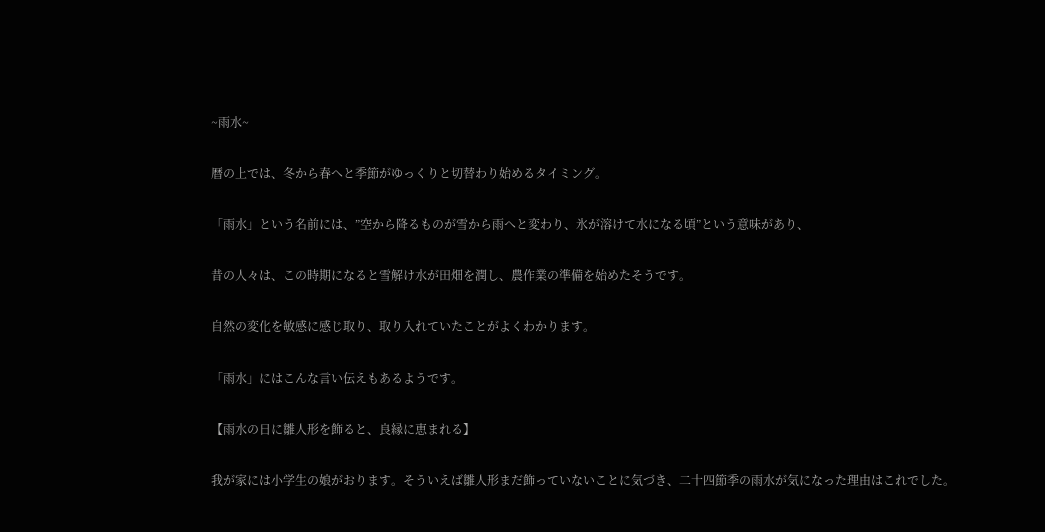~雨水~

暦の上では、冬から春へと季節がゆっくりと切替わり始めるタイミング。

「雨水」という名前には、”空から降るものが雪から雨へと変わり、氷が溶けて水になる頃”という意味があり、

昔の人々は、この時期になると雪解け水が田畑を潤し、農作業の準備を始めたそうです。

自然の変化を敏感に感じ取り、取り入れていたことがよくわかります。

「雨水」にはこんな言い伝えもあるようです。

【雨水の日に雛人形を飾ると、良縁に恵まれる】

我が家には小学生の娘がおります。そういえば雛人形まだ飾っていないことに気づき、二十四節季の雨水が気になった理由はこれでした。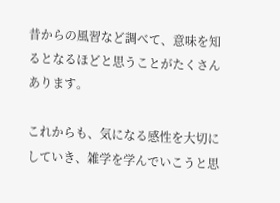昔からの風習など調べて、意味を知るとなるほどと思うことがたくさんあります。

これからも、気になる感性を大切にしていき、雑学を学んでいこうと思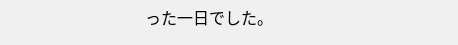った一日でした。